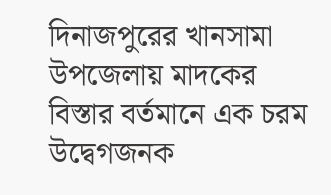দিনাজপুরের খানসামা উপজেলায় মাদকের বিস্তার বর্তমানে এক চরম উদ্বেগজনক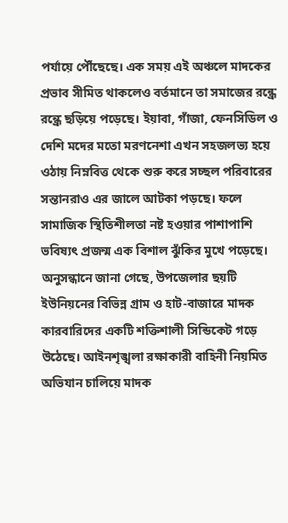পর্যায়ে পৌঁছেছে। এক সময় এই অঞ্চলে মাদকের প্রভাব সীমিত থাকলেও বর্তমানে তা সমাজের রন্ধ্রে রন্ধ্রে ছড়িয়ে পড়েছে। ইয়াবা, গাঁজা, ফেনসিডিল ও দেশি মদের মতো মরণনেশা এখন সহজলভ্য হয়ে ওঠায় নিম্নবিত্ত থেকে শুরু করে সচ্ছল পরিবারের সন্তানরাও এর জালে আটকা পড়ছে। ফলে সামাজিক স্থিতিশীলতা নষ্ট হওয়ার পাশাপাশি ভবিষ্যৎ প্রজন্ম এক বিশাল ঝুঁকির মুখে পড়েছে।
অনুসন্ধানে জানা গেছে, উপজেলার ছয়টি ইউনিয়নের বিভিন্ন গ্রাম ও হাট-বাজারে মাদক কারবারিদের একটি শক্তিশালী সিন্ডিকেট গড়ে উঠেছে। আইনশৃঙ্খলা রক্ষাকারী বাহিনী নিয়মিত অভিযান চালিয়ে মাদক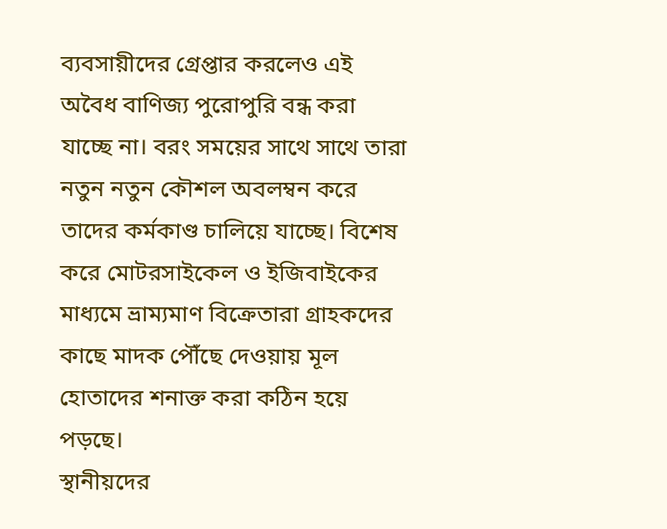ব্যবসায়ীদের গ্রেপ্তার করলেও এই অবৈধ বাণিজ্য পুরোপুরি বন্ধ করা যাচ্ছে না। বরং সময়ের সাথে সাথে তারা নতুন নতুন কৌশল অবলম্বন করে তাদের কর্মকাণ্ড চালিয়ে যাচ্ছে। বিশেষ করে মোটরসাইকেল ও ইজিবাইকের মাধ্যমে ভ্রাম্যমাণ বিক্রেতারা গ্রাহকদের কাছে মাদক পৌঁছে দেওয়ায় মূল হোতাদের শনাক্ত করা কঠিন হয়ে পড়ছে।
স্থানীয়দের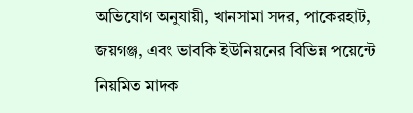অভিযোগ অনুযায়ী, খানসামা সদর, পাকেরহাট, জয়গঞ্জ, এবং ভাবকি ইউনিয়নের বিভিন্ন পয়েন্টে নিয়মিত মাদক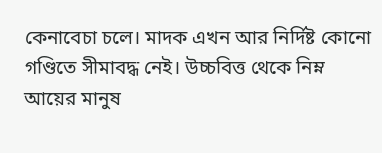কেনাবেচা চলে। মাদক এখন আর নির্দিষ্ট কোনো গণ্ডিতে সীমাবদ্ধ নেই। উচ্চবিত্ত থেকে নিম্ন আয়ের মানুষ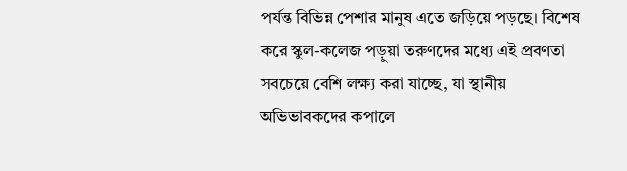পর্যন্ত বিভিন্ন পেশার মানুষ এতে জড়িয়ে পড়ছে। বিশেষ করে স্কুল-কলেজ পড়ুয়া তরুণদের মধ্যে এই প্রবণতা সবচেয়ে বেশি লক্ষ্য করা যাচ্ছে, যা স্থানীয় অভিভাবকদের কপালে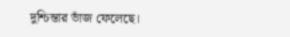দুশ্চিন্তার ভাঁজ ফেলেছে।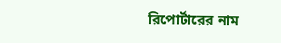রিপোর্টারের নাম